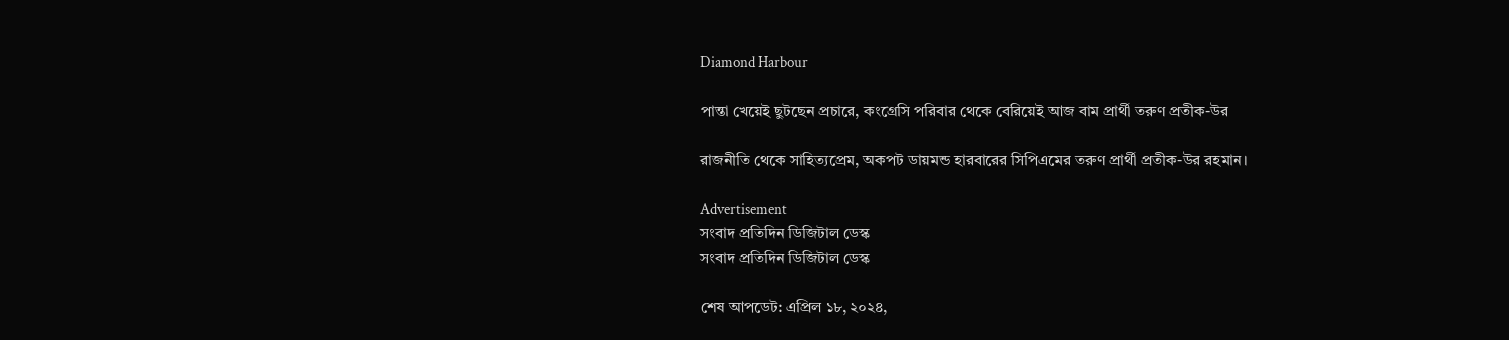Diamond Harbour

পান্তা খেয়েই ছুটছেন প্রচারে, কংগ্রেসি পরিবার থেকে বেরিয়েই আজ বাম প্রার্থী তরুণ প্রতীক-উর

রাজনীতি থেকে সাহিত্যপ্রেম, অকপট ডায়মন্ড হারবারের সিপিএমের তরুণ প্রার্থী প্রতীক-উর রহমান।

Advertisement
সংবাদ প্রতিদিন ডিজিটাল ডেস্ক
সংবাদ প্রতিদিন ডিজিটাল ডেস্ক

শেষ আপডেট: এপ্রিল ১৮, ২০২৪,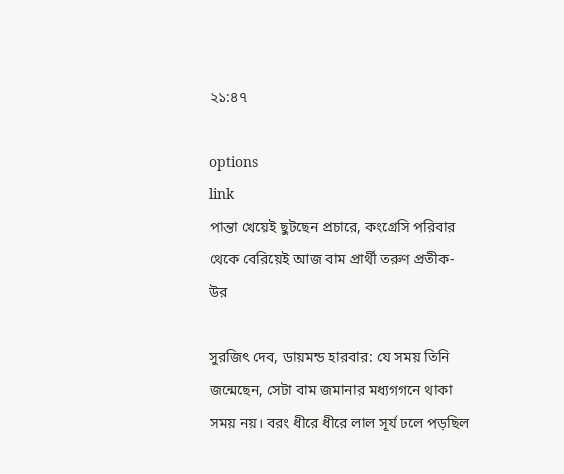২১:৪৭

options
link
পান্তা খেয়েই ছুটছেন প্রচারে, কংগ্রেসি পরিবার থেকে বেরিয়েই আজ বাম প্রার্থী তরুণ প্রতীক-উর

সুরজিৎ দেব, ডায়মন্ড হারবার: যে সময় তিনি জন্মেছেন, সেটা বাম জমানার মধ্যগগনে থাকা সময় নয়। বরং ধীরে ধীরে লাল সূর্য ঢলে পড়ছিল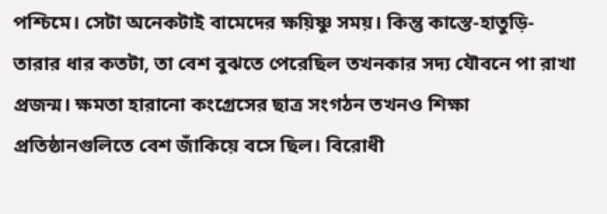পশ্চিমে। সেটা অনেকটাই বামেদের ক্ষয়িষ্ণু সময়। কিন্তু কাস্তে-হাতুড়ি-তারার ধার কতটা, তা বেশ বুঝতে পেরেছিল তখনকার সদ্য যৌবনে পা রাখা প্রজন্ম। ক্ষমতা হারানো কংগ্রেসের ছাত্র সংগঠন তখনও শিক্ষা প্রতিষ্ঠানগুলিতে বেশ জাঁকিয়ে বসে ছিল। বিরোধী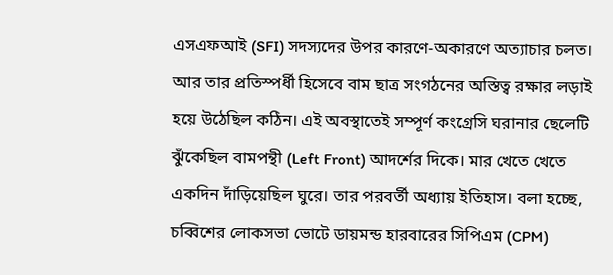এসএফআই (SFI) সদস্যদের উপর কারণে-অকারণে অত্যাচার চলত। আর তার প্রতিস্পর্ধী হিসেবে বাম ছাত্র সংগঠনের অস্তিত্ব রক্ষার লড়াই হয়ে উঠেছিল কঠিন। এই অবস্থাতেই সম্পূর্ণ কংগ্রেসি ঘরানার ছেলেটি ঝুঁকেছিল বামপন্থী (Left Front) আদর্শের দিকে। মার খেতে খেতে একদিন দাঁড়িয়েছিল ঘুরে। তার পরবর্তী অধ্যায় ইতিহাস। বলা হচ্ছে, চব্বিশের লোকসভা ভোটে ডায়মন্ড হারবারের সিপিএম (CPM)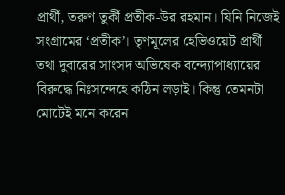প্রার্থী, তরুণ তুর্কী প্রতীক-উর রহমান। যিনি নিজেই সংগ্রামের ‘প্রতীক’। তৃণমূলের হেভিওয়েট প্রার্থী তথা দুবারের সাংসদ অভিষেক বন্দ্যোপাধ্যায়ের বিরুদ্ধে নিঃসন্দেহে কঠিন লড়াই। কিন্তু তেমনটা মোটেই মনে করেন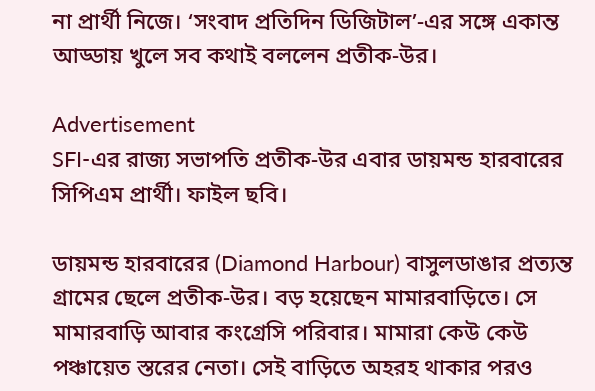না প্রার্থী নিজে। ‘সংবাদ প্রতিদিন ডিজিটাল’-এর সঙ্গে একান্ত আড্ডায় খুলে সব কথাই বললেন প্রতীক-উর।

Advertisement
SFI-এর রাজ্য সভাপতি প্রতীক-উর এবার ডায়মন্ড হারবারের সিপিএম প্রার্থী। ফাইল ছবি।

ডায়মন্ড হারবারের (Diamond Harbour) বাসুলডাঙার প্রত্যন্ত গ্রামের ছেলে প্রতীক-উর। বড় হয়েছেন মামারবাড়িতে। সে মামারবাড়ি আবার কংগ্রেসি পরিবার। মামারা কেউ কেউ পঞ্চায়েত স্তরের নেতা। সেই বাড়িতে অহরহ থাকার পরও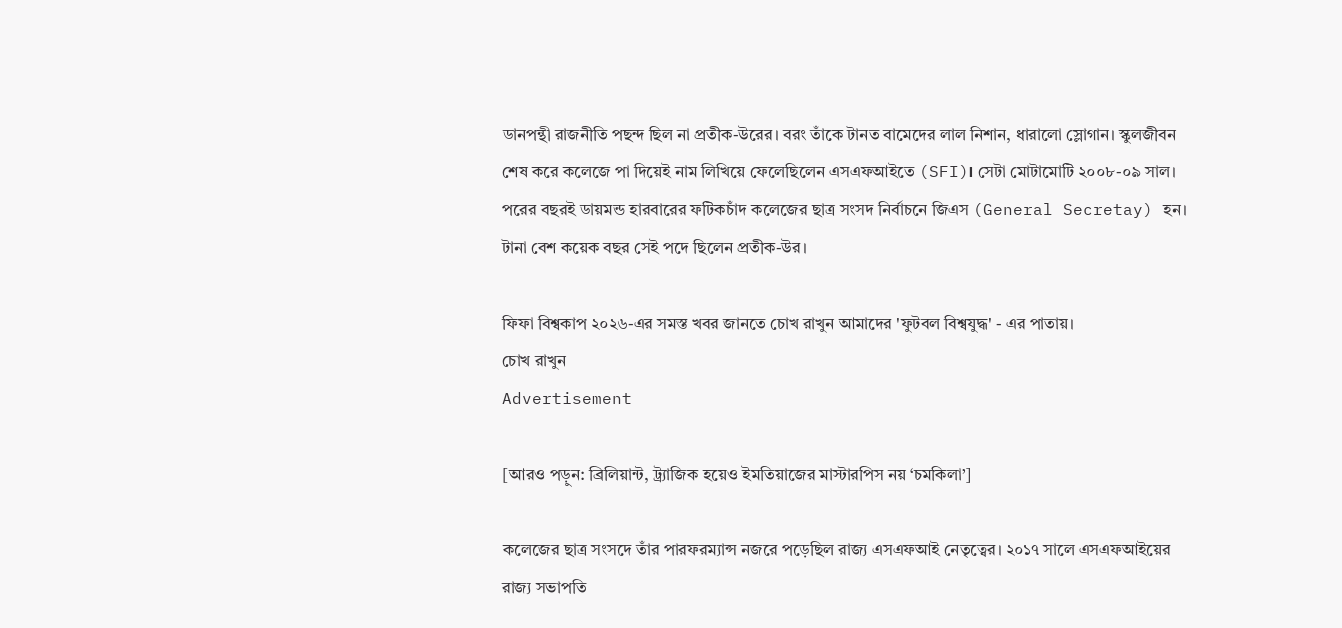ডানপন্থী রাজনীতি পছন্দ ছিল না প্রতীক-উরের। বরং তাঁকে টানত বামেদের লাল নিশান, ধারালো স্লোগান। স্কুলজীবন শেষ করে কলেজে পা দিয়েই নাম লিখিয়ে ফেলেছিলেন এসএফআইতে (SFI)। সেটা মোটামোটি ২০০৮-০৯ সাল। পরের বছরই ডায়মন্ড হারবারের ফটিকচাঁদ কলেজের ছাত্র সংসদ নির্বাচনে জিএস (General Secretay) হন। টানা বেশ কয়েক বছর সেই পদে ছিলেন প্রতীক-উর।

ফিফা বিশ্বকাপ ২০২৬-এর সমস্ত খবর জানতে চোখ রাখুন আমাদের 'ফুটবল বিশ্বযুদ্ধ' - এর পাতায়।
চোখ রাখুন
Advertisement

[আরও পড়ুন: ব্রিলিয়ান্ট, ট্র্যাজিক হয়েও ইমতিয়াজের মাস্টারপিস নয় ‘চমকিলা’]

কলেজের ছাত্র সংসদে তাঁর পারফরম্যান্স নজরে পড়েছিল রাজ্য এসএফআই নেতৃত্বের। ২০১৭ সালে এসএফআইয়ের রাজ্য সভাপতি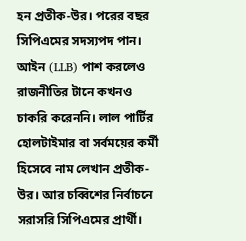হন প্রতীক-উর। পরের বছর সিপিএমের সদস্যপদ পান। আইন (LLB) পাশ করলেও রাজনীতির টানে কখনও চাকরি করেননি। লাল পার্টির হোলটাইমার বা সর্বময়ের কর্মী হিসেবে নাম লেখান প্রতীক-উর। আর চব্বিশের নির্বাচনে সরাসরি সিপিএমের প্রার্থী।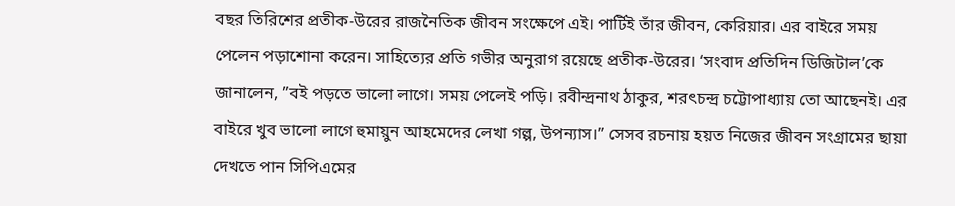বছর তিরিশের প্রতীক-উরের রাজনৈতিক জীবন সংক্ষেপে এই। পার্টিই তাঁর জীবন, কেরিয়ার। এর বাইরে সময় পেলেন পড়াশোনা করেন। সাহিত্যের প্রতি গভীর অনুরাগ রয়েছে প্রতীক-উরের। ‘সংবাদ প্রতিদিন ডিজিটাল’কে জানালেন, ”বই পড়তে ভালো লাগে। সময় পেলেই পড়ি। রবীন্দ্রনাথ ঠাকুর, শরৎচন্দ্র চট্টোপাধ্যায় তো আছেনই। এর বাইরে খুব ভালো লাগে হুমায়ুন আহমেদের লেখা গল্প, উপন্যাস।” সেসব রচনায় হয়ত নিজের জীবন সংগ্রামের ছায়া দেখতে পান সিপিএমের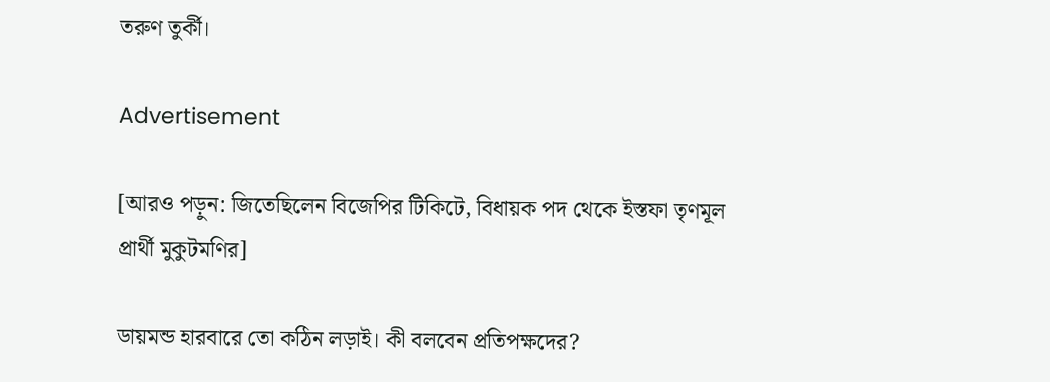তরুণ তুর্কী।

Advertisement

[আরও পড়ুন: জিতেছিলেন বিজেপির টিকিটে, বিধায়ক পদ থেকে ইস্তফা তৃণমূল প্রার্থী মুকুটমণির]

ডায়মন্ড হারবারে তো কঠিন লড়াই। কী বলবেন প্রতিপক্ষদের?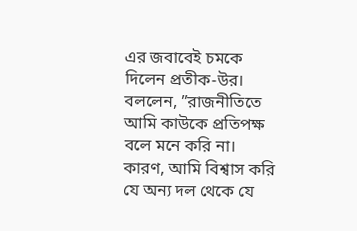এর জবাবেই চমকে দিলেন প্রতীক-উর। বললেন, ”রাজনীতিতে আমি কাউকে প্রতিপক্ষ বলে মনে করি না। কারণ, আমি বিশ্বাস করি যে অন্য দল থেকে যে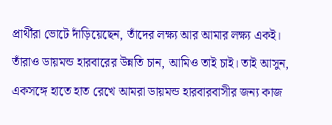প্রার্থীরা ভোটে দাঁড়িয়েছেন, তাঁদের লক্ষ্য আর আমার লক্ষ্য একই। তাঁরাও ডায়মন্ড হারবারের উন্নতি চান, আমিও তাই চাই। তাই আসুন, একসঙ্গে হাতে হাত রেখে আমরা ডায়মন্ড হারবারবাসীর জন্য কাজ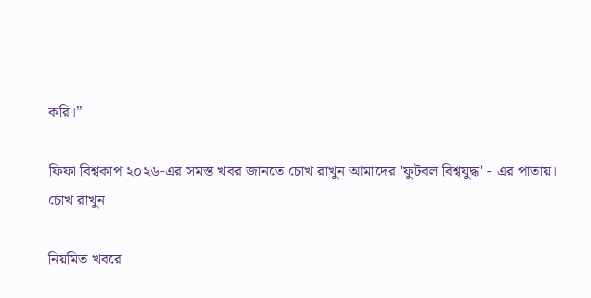করি।”

ফিফা বিশ্বকাপ ২০২৬-এর সমস্ত খবর জানতে চোখ রাখুন আমাদের 'ফুটবল বিশ্বযুদ্ধ' - এর পাতায়।
চোখ রাখুন

নিয়মিত খবরে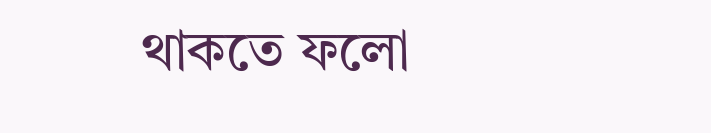থাকতে ফলো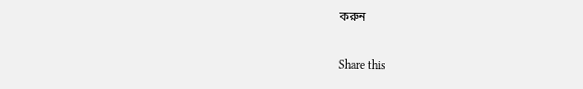করুন

Share this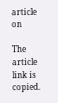article on

The article link is copied.